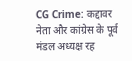CG Crime: कद्दावर नेता और कांग्रेस के पूर्व मंडल अध्यक्ष रह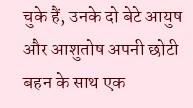चुके हैं, उनके दो बेटे आयुष और आशुतोष अपनी छोटी बहन के साथ एक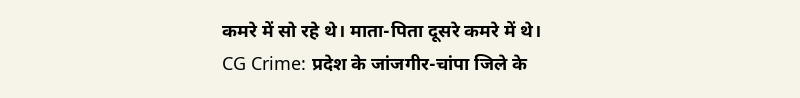कमरे में सो रहे थे। माता-पिता दूसरे कमरे में थे।
CG Crime: प्रदेश के जांजगीर-चांपा जिले के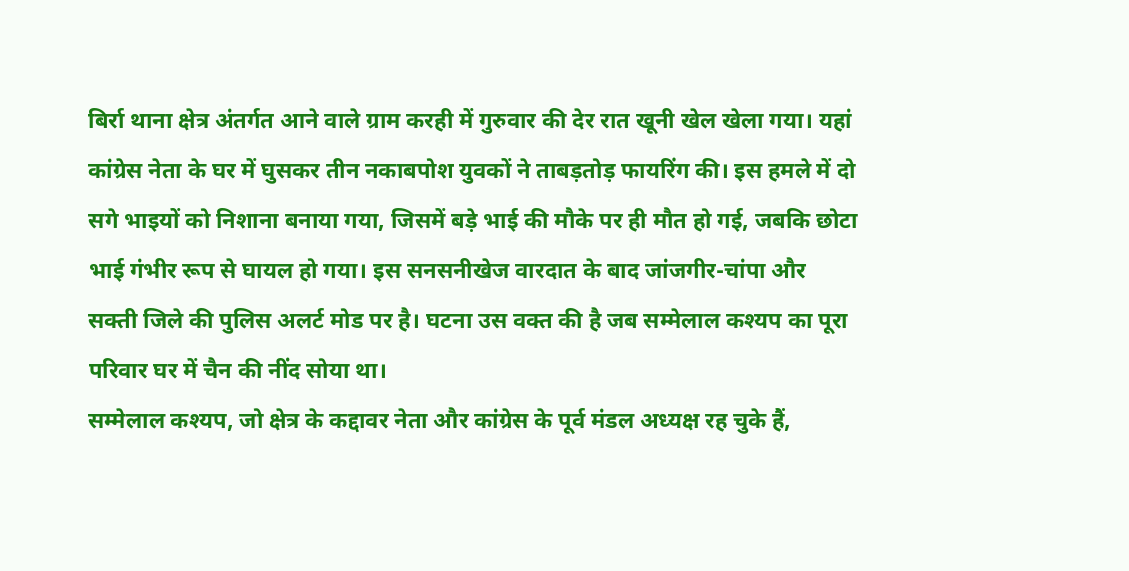बिर्रा थाना क्षेत्र अंतर्गत आने वाले ग्राम करही में गुरुवार की देर रात खूनी खेल खेला गया। यहां कांग्रेस नेता के घर में घुसकर तीन नकाबपोश युवकों ने ताबड़तोड़ फायरिंग की। इस हमले में दो सगे भाइयों को निशाना बनाया गया, जिसमें बड़े भाई की मौके पर ही मौत हो गई, जबकि छोटा भाई गंभीर रूप से घायल हो गया। इस सनसनीखेज वारदात के बाद जांजगीर-चांपा और सक्ती जिले की पुलिस अलर्ट मोड पर है। घटना उस वक्त की है जब सम्मेलाल कश्यप का पूरा परिवार घर में चैन की नींद सोया था।
सम्मेलाल कश्यप, जो क्षेत्र के कद्दावर नेता और कांग्रेस के पूर्व मंडल अध्यक्ष रह चुके हैं,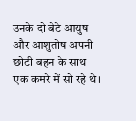उनके दो बेटे आयुष और आशुतोष अपनी छोटी बहन के साथ एक कमरे में सो रहे थे।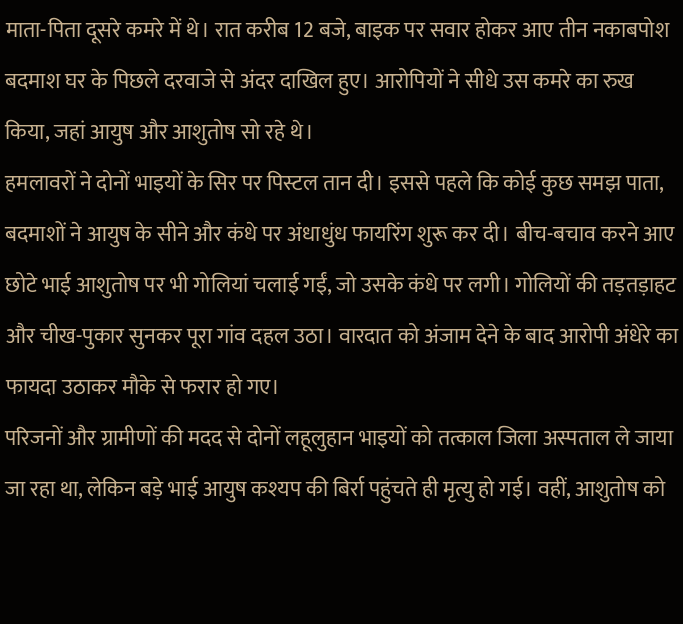माता-पिता दूसरे कमरे में थे। रात करीब 12 बजे, बाइक पर सवार होकर आए तीन नकाबपोश बदमाश घर के पिछले दरवाजे से अंदर दाखिल हुए। आरोपियों ने सीधे उस कमरे का रुख किया, जहां आयुष और आशुतोष सो रहे थे।
हमलावरों ने दोनों भाइयों के सिर पर पिस्टल तान दी। इससे पहले कि कोई कुछ समझ पाता, बदमाशों ने आयुष के सीने और कंधे पर अंधाधुंध फायरिंग शुरू कर दी। बीच-बचाव करने आए छोटे भाई आशुतोष पर भी गोलियां चलाई गईं, जो उसके कंधे पर लगी। गोलियों की तड़तड़ाहट और चीख-पुकार सुनकर पूरा गांव दहल उठा। वारदात को अंजाम देने के बाद आरोपी अंधेरे का फायदा उठाकर मौके से फरार हो गए।
परिजनों और ग्रामीणों की मदद से दोनों लहूलुहान भाइयों को तत्काल जिला अस्पताल ले जाया जा रहा था, लेकिन बड़े भाई आयुष कश्यप की बिर्रा पहुंचते ही मृत्यु हो गई। वहीं, आशुतोष को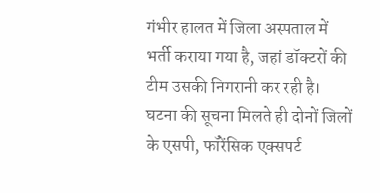गंभीर हालत में जिला अस्पताल में भर्ती कराया गया है, जहां डॉक्टरों की टीम उसकी निगरानी कर रही है। घटना की सूचना मिलते ही दोनों जिलों के एसपी, फॉरेंसिक एक्सपर्ट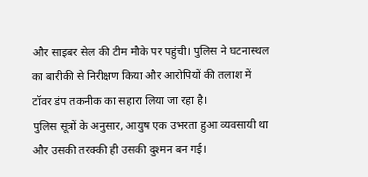और साइबर सेल की टीम मौके पर पहुंची। पुलिस ने घटनास्थल का बारीकी से निरीक्षण किया और आरोपियों की तलाश में टॉवर डंप तकनीक का सहारा लिया जा रहा है।
पुलिस सूत्रों के अनुसार, आयुष एक उभरता हुआ व्यवसायी था और उसकी तरक्की ही उसकी दुश्मन बन गई।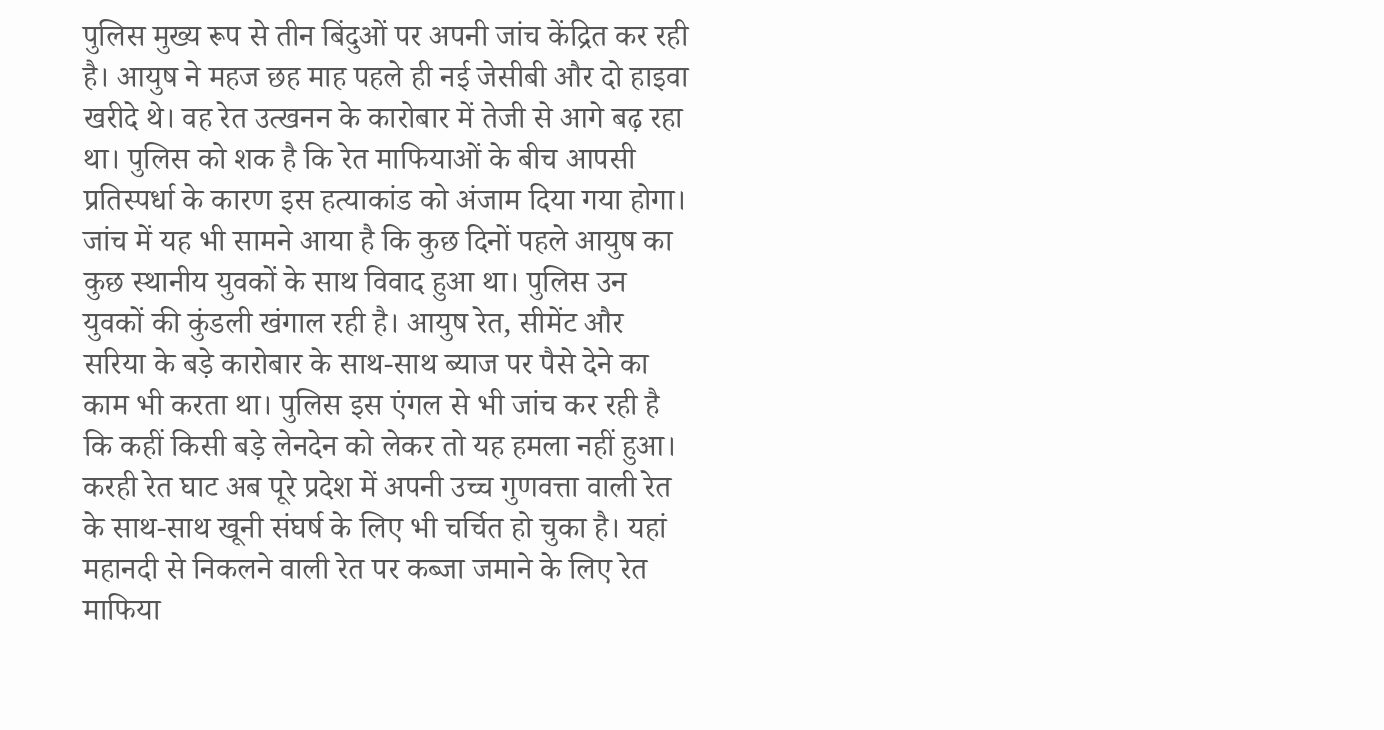पुलिस मुख्य रूप से तीन बिंदुओं पर अपनी जांच केंद्रित कर रही है। आयुष ने महज छह माह पहले ही नई जेसीबी और दो हाइवा खरीदे थे। वह रेत उत्खनन के कारोबार में तेजी से आगे बढ़ रहा था। पुलिस को शक है कि रेत माफियाओं के बीच आपसी प्रतिस्पर्धा के कारण इस हत्याकांड को अंजाम दिया गया होगा। जांच में यह भी सामने आया है कि कुछ दिनों पहले आयुष का कुछ स्थानीय युवकों के साथ विवाद हुआ था। पुलिस उन युवकों की कुंडली खंगाल रही है। आयुष रेत, सीमेंट और सरिया के बड़े कारोबार के साथ-साथ ब्याज पर पैसे देने का काम भी करता था। पुलिस इस एंगल से भी जांच कर रही है कि कहीं किसी बड़े लेनदेन को लेकर तो यह हमला नहीं हुआ।
करही रेत घाट अब पूरे प्रदेश में अपनी उच्च गुणवत्ता वाली रेत के साथ-साथ खूनी संघर्ष के लिए भी चर्चित हो चुका है। यहां महानदी से निकलने वाली रेत पर कब्जा जमाने के लिए रेत माफिया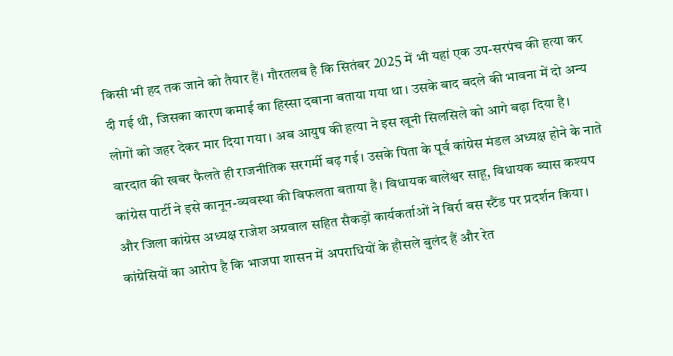किसी भी हद तक जाने को तैयार हैं। गौरतलब है कि सितंबर 2025 में भी यहां एक उप-सरपंच की हत्या कर दी गई थी, जिसका कारण कमाई का हिस्सा दबाना बताया गया था। उसके बाद बदले की भावना में दो अन्य लोगों को जहर देकर मार दिया गया। अब आयुष की हत्या ने इस खूनी सिलसिले को आगे बढ़ा दिया है।
वारदात की खबर फैलते ही राजनीतिक सरगर्मी बढ़ गई। उसके पिता के पूर्व कांग्रेस मंडल अध्यक्ष होने के नाते कांग्रेस पार्टी ने इसे कानून-व्यवस्था की विफलता बताया है। विधायक बालेश्वर साहू, विधायक ब्यास कश्यप और जिला कांग्रेस अध्यक्ष राजेश अग्रवाल सहित सैकड़ों कार्यकर्ताओं ने बिर्रा बस स्टैंड पर प्रदर्शन किया। कांग्रेसियों का आरोप है कि भाजपा शासन में अपराधियों के हौसले बुलंद हैं और रेत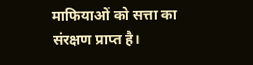माफियाओं को सत्ता का संरक्षण प्राप्त है।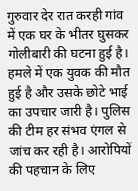गुरुवार देर रात करही गांव में एक घर के भीतर घुसकर गोलीबारी की घटना हुई है। हमले में एक युवक की मौत हुई है और उसके छोटे भाई का उपचार जारी है। पुलिस की टीम हर संभव एंगल से जांच कर रही है। आरोपियों की पहचान के लिए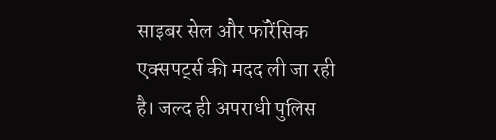साइबर सेल और फॉरेंसिक एक्सपर्ट्स की मदद ली जा रही है। जल्द ही अपराधी पुलिस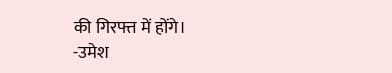की गिरफ्त में होंगे।
-उमेश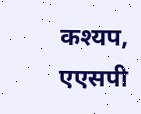कश्यप, एएसपी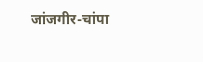जांजगीर-चांपा